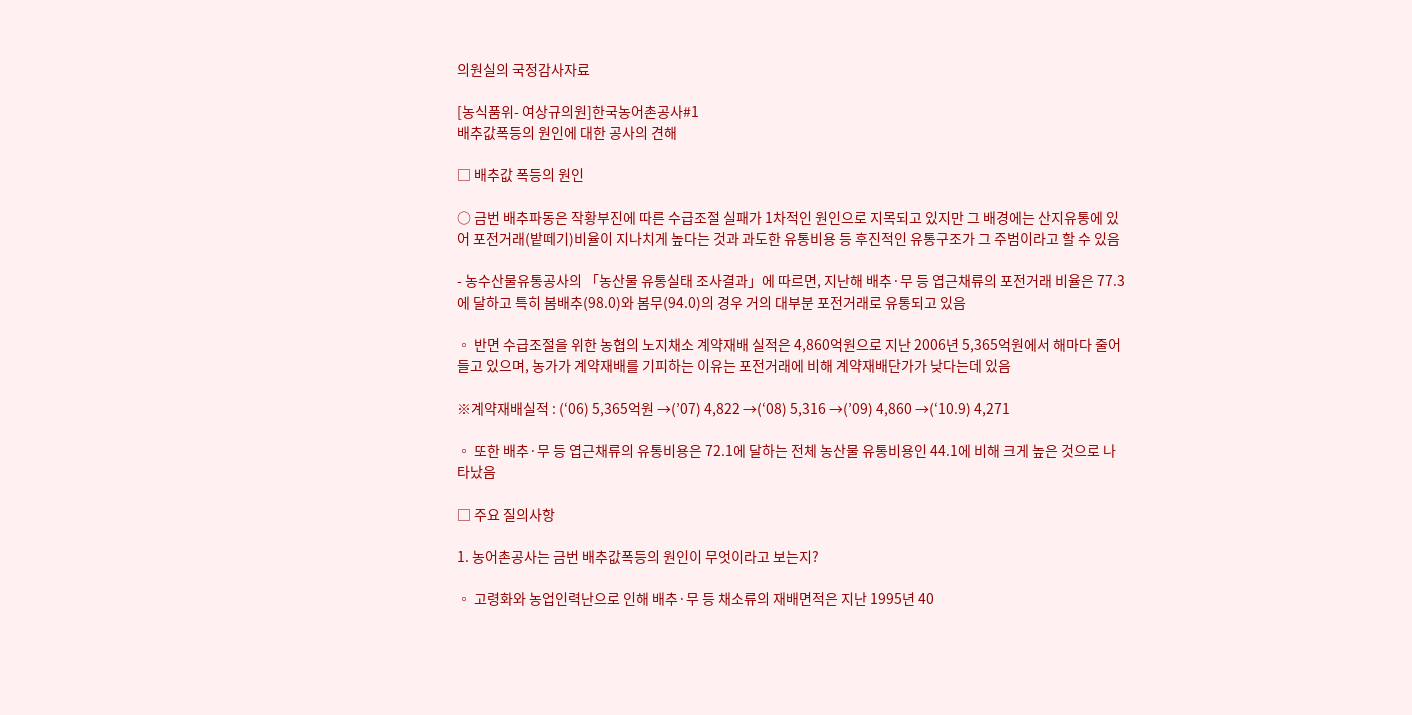의원실의 국정감사자료

[농식품위- 여상규의원]한국농어촌공사#1
배추값폭등의 원인에 대한 공사의 견해

□ 배추값 폭등의 원인

○ 금번 배추파동은 작황부진에 따른 수급조절 실패가 1차적인 원인으로 지목되고 있지만 그 배경에는 산지유통에 있어 포전거래(밭떼기)비율이 지나치게 높다는 것과 과도한 유통비용 등 후진적인 유통구조가 그 주범이라고 할 수 있음

- 농수산물유통공사의 「농산물 유통실태 조사결과」에 따르면, 지난해 배추·무 등 엽근채류의 포전거래 비율은 77.3에 달하고 특히 봄배추(98.0)와 봄무(94.0)의 경우 거의 대부분 포전거래로 유통되고 있음

◦ 반면 수급조절을 위한 농협의 노지채소 계약재배 실적은 4,860억원으로 지난 2006년 5,365억원에서 해마다 줄어들고 있으며, 농가가 계약재배를 기피하는 이유는 포전거래에 비해 계약재배단가가 낮다는데 있음

※계약재배실적 : (‘06) 5,365억원 →(’07) 4,822 →(‘08) 5,316 →(’09) 4,860 →(‘10.9) 4,271

◦ 또한 배추·무 등 엽근채류의 유통비용은 72.1에 달하는 전체 농산물 유통비용인 44.1에 비해 크게 높은 것으로 나타났음

□ 주요 질의사항

1. 농어촌공사는 금번 배추값폭등의 원인이 무엇이라고 보는지?

◦ 고령화와 농업인력난으로 인해 배추·무 등 채소류의 재배면적은 지난 1995년 40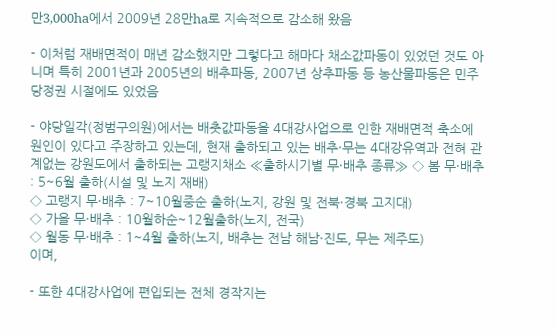만3,000ha에서 2009년 28만ha로 지속적으로 감소해 왔음

- 이처럼 재배면적이 매년 감소했지만 그렇다고 해마다 채소값파동이 있었던 것도 아니며 특히 2001년과 2005년의 배추파동, 2007년 상추파동 등 농산물파동은 민주당정권 시절에도 있었음

- 야당일각(정범구의원)에서는 배춧값파동을 4대강사업으로 인한 재배면적 축소에 원인이 있다고 주장하고 있는데, 현재 출하되고 있는 배추·무는 4대강유역과 전혀 관계없는 강원도에서 출하되는 고랭지채소 ≪출하시기별 무·배추 종류≫ ◇ 봄 무·배추 : 5~6월 출하(시설 및 노지 재배)
◇ 고랭지 무·배추 : 7~10월중순 출하(노지, 강원 및 전북·경북 고지대)
◇ 가을 무·배추 : 10월하순~12월출하(노지, 전국)
◇ 월동 무·배추 : 1~4월 출하(노지, 배추는 전남 해남·진도, 무는 제주도)
이며,

- 또한 4대강사업에 편입되는 전체 경작지는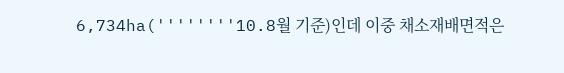6,734ha(''''''''10.8월 기준)인데 이중 채소재배면적은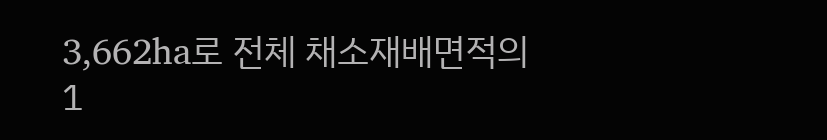3,662ha로 전체 채소재배면적의 1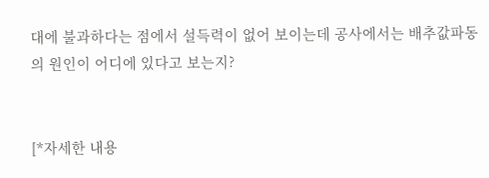대에 불과하다는 점에서 설득력이 없어 보이는데 공사에서는 배추값파동의 원인이 어디에 있다고 보는지?


[*자세한 내용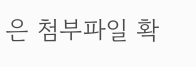은 첨부파일 확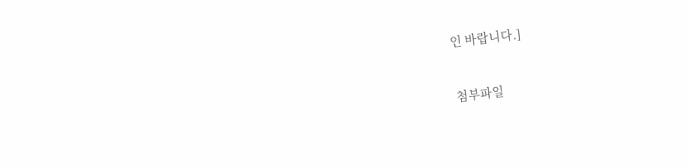인 바랍니다.]


첨부파일